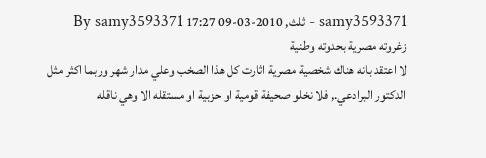samy3593371 - ثلث, 2010-03-09 17:27 By samy3593371
زغروته مصرية بحدوته وطنية
لا اعتقد بانه هناك شخصية مصرية اثارت كل هذا الصخب وعلي مدار شهر وربما اكثر مثل الدكتور البرادعي., فلا نخلو صحيفة قومية او حزبية او مستقله الا وهي ناقله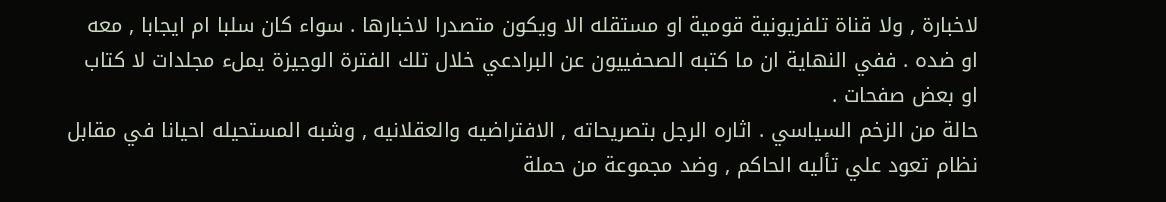لاخبارة , ولا قناة تلفزيونية قومية او مستقله الا ويكون متصدرا لاخبارها . سواء كان سلبا ام ايجابا , معه او ضده . ففي النهاية ان ما كتبه الصحفييون عن البرادعي خلال تلك الفترة الوجيزة يملء مجلدات لا كتاب او بعض صفحات .
حالة من الزخم السياسي . اثاره الرجل بتصريحاته , الافتراضيه والعقلانيه , وشبه المستحيله احيانا في مقابل نظام تعود علي تأليه الحاكم , وضد مجموعة من حملة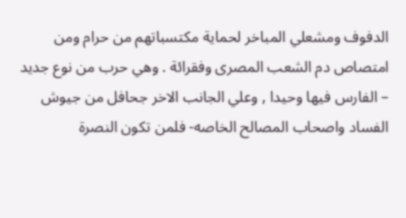الدفوف ومشعلي المباخر لحماية مكتسباتهم من حرام ومن امتصاص دم الشعب المصرى وفقرائة . وهي حرب من نوع جديد – الفارس فيها وحيدا , وعلي الجانب الاخر جحافل من جيوش الفساد واصحاب المصالح الخاصه- فلمن تكون النصرة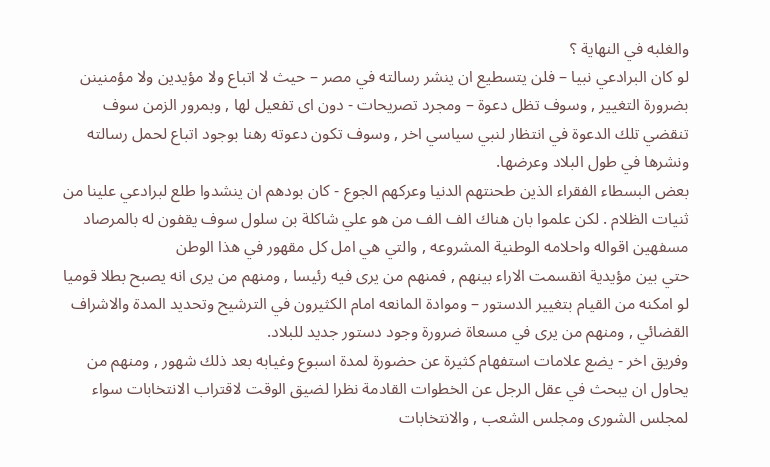والغلبه في النهاية ؟
لو كان البرادعي نبيا – فلن يتسطيع ان ينشر رسالته في مصر – حيث لا اتباع ولا مؤيدين ولا مؤمنينن بضرورة التغيير , وسوف تظل دعوة – ومجرد تصريحات - دون اى تفعيل لها , وبمرور الزمن سوف تنقضي تلك الدعوة في انتظار لنبي سياسي اخر , وسوف تكون دعوته رهنا بوجود اتباع لحمل رسالته ونشرها في طول البلاد وعرضها.
بعض البسطاء الفقراء الذين طحنتهم الدنيا وعركهم الجوع - كان بودهم ان ينشدوا طلع لبرادعي علينا من ثنيات الظلام . لكن علموا بان هناك الف الف من هو علي شاكلة بن سلول سوف يقفون له بالمرصاد مسفهين اقواله واحلامه الوطنية المشروعه , والتي هي امل كل مقهور في هذا الوطن
حتي بين مؤيدية انقسمت الاراء بينهم , فمنهم من يرى فيه رئيسا , ومنهم من يرى انه يصبح بطلا قوميا لو امكنه من القيام بتغيير الدستور – وموادة المانعه امام الكثيرون في الترشيح وتحديد المدة والاشراف القضائي , ومنهم من يرى في مسعاة ضرورة وجود دستور جديد للبلاد.
وفريق اخر - يضع علامات استفهام كثيرة عن حضورة لمدة اسبوع وغيابه بعد ذلك شهور , ومنهم من يحاول ان يبحث في عقل الرجل عن الخطوات القادمة نظرا لضيق الوقت لاقتراب الانتخابات سواء لمجلس الشورى ومجلس الشعب , والانتخابات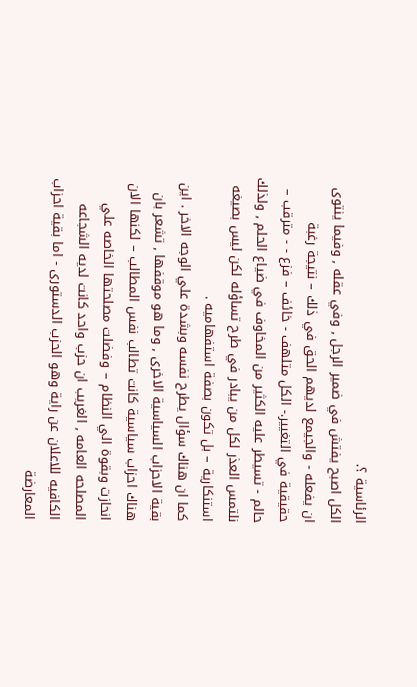الرئاسية ؟.
الكل اصبح يفتش في ضمير الرجل , وفي عقله , وفيما ينتوى ان يفعله - والجيمع لديهم الحق في ذلك – نتيجة رغبة حقيقية في التغيير.- الكل متلهف - خائف – فزع - - مترقب – حالم - تسيطر عليه الكثير من المخاوف في ضياع الحلم , ولذلك نلتمس العذر لكل من يبادر في طرح تساؤله لكن ليس بصيغه استنكارية – بل تكون بصفة استفهاميه .
كما ان هناك سؤال يطرح نفسه وبشدة علي الوجه الاخر . اين بقية الاحزاب السياسية الاخرى , وما هو موقفها , تشعر بان هناك احزاب سياسية كانت تطالب نفس المطالب – لكنها الان انحازت وبقوة الي النظام – وفضلت مصلحتها الخاصه علي المصلحه العامه , الغريب ان حزب واحد كانت لديه الشجاعه الكافيه للاعلان عن راية وهو الحزب الدستورى - اما بقية احزاب المعارضة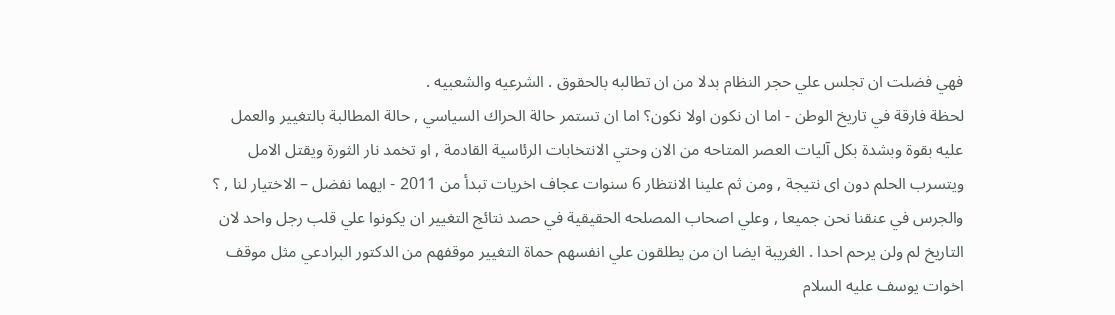فهي فضلت ان تجلس علي حجر النظام بدلا من ان تطالبه بالحقوق . الشرعيه والشعبيه .
لحظة فارقة في تاريخ الوطن - اما ان نكون اولا نكون؟ اما ان تستمر حالة الحراك السياسي , حالة المطالبة بالتغيير والعمل عليه بقوة وبشدة بكل آليات العصر المتاحه من الان وحتي الانتخابات الرئاسية القادمة , او تخمد نار الثورة ويقتل الامل ويتسرب الحلم دون اى نتيجة , ومن ثم علينا الانتظار 6 سنوات عجاف اخريات تبدأ من 2011 - ايهما نفضل – الاختيار لنا , ؟ والجرس في عنقنا نحن جميعا , وعلي اصحاب المصلحه الحقيقية في حصد نتائج التغيير ان يكونوا علي قلب رجل واحد لان التاريخ لم ولن يرحم احدا . الغريبة ايضا ان من يطلقون علي انفسهم حماة التغيير موقفهم من الدكتور البرادعي مثل موقف اخوات يوسف عليه السلام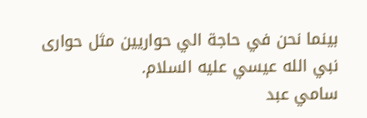بينما نحن في حاجة الي حواريين مثل حوارى نبي الله عيسي عليه السلام.
سامي عبد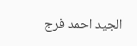الجيد احمد فرج